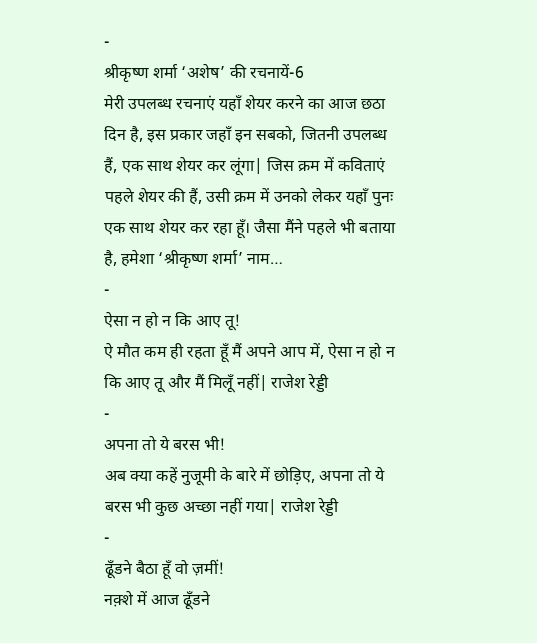-
श्रीकृष्ण शर्मा ‘अशेष’ की रचनायें-6
मेरी उपलब्ध रचनाएं यहाँ शेयर करने का आज छठा दिन है, इस प्रकार जहाँ इन सबको, जितनी उपलब्ध हैं, एक साथ शेयर कर लूंगा| जिस क्रम में कविताएं पहले शेयर की हैं, उसी क्रम में उनको लेकर यहाँ पुनः एक साथ शेयर कर रहा हूँ। जैसा मैंने पहले भी बताया है, हमेशा ‘श्रीकृष्ण शर्मा’ नाम…
-
ऐसा न हो न कि आए तू!
ऐ मौत कम ही रहता हूँ मैं अपने आप में, ऐसा न हो न कि आए तू और मैं मिलूँ नहीं| राजेश रेड्डी
-
अपना तो ये बरस भी!
अब क्या कहें नुजूमी के बारे में छोड़िए, अपना तो ये बरस भी कुछ अच्छा नहीं गया| राजेश रेड्डी
-
ढूँडने बैठा हूँ वो ज़मीं!
नक़्शे में आज ढूँडने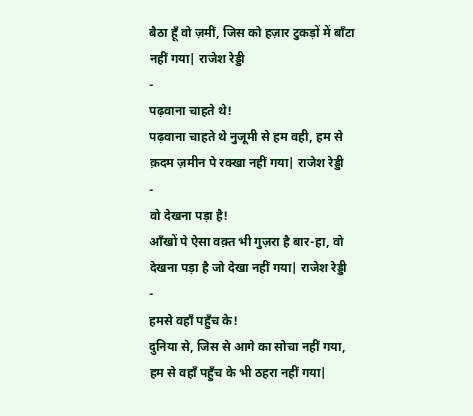बैठा हूँ वो ज़मीं, जिस को हज़ार टुकड़ों में बाँटा नहीं गया| राजेश रेड्डी
-
पढ़वाना चाहते थे!
पढ़वाना चाहते थे नुजूमी से हम वही, हम से क़दम ज़मीन पे रक्खा नहीं गया| राजेश रेड्डी
-
वो देखना पड़ा है!
आँखों पे ऐसा वक़्त भी गुज़रा है बार-हा, वो देखना पड़ा है जो देखा नहीं गया| राजेश रेड्डी
-
हमसे वहाँ पहुँच के!
दुनिया से, जिस से आगे का सोचा नहीं गया, हम से वहाँ पहुँच के भी ठहरा नहीं गया|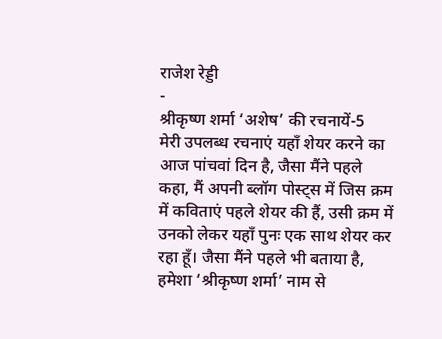राजेश रेड्डी
-
श्रीकृष्ण शर्मा ‘अशेष’ की रचनायें-5
मेरी उपलब्ध रचनाएं यहाँ शेयर करने का आज पांचवां दिन है, जैसा मैंने पहले कहा, मैं अपनी ब्लॉग पोस्ट्स में जिस क्रम में कविताएं पहले शेयर की हैं, उसी क्रम में उनको लेकर यहाँ पुनः एक साथ शेयर कर रहा हूँ। जैसा मैंने पहले भी बताया है, हमेशा ‘श्रीकृष्ण शर्मा’ नाम से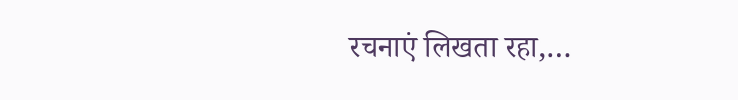रचनाएं लिखता रहा,…